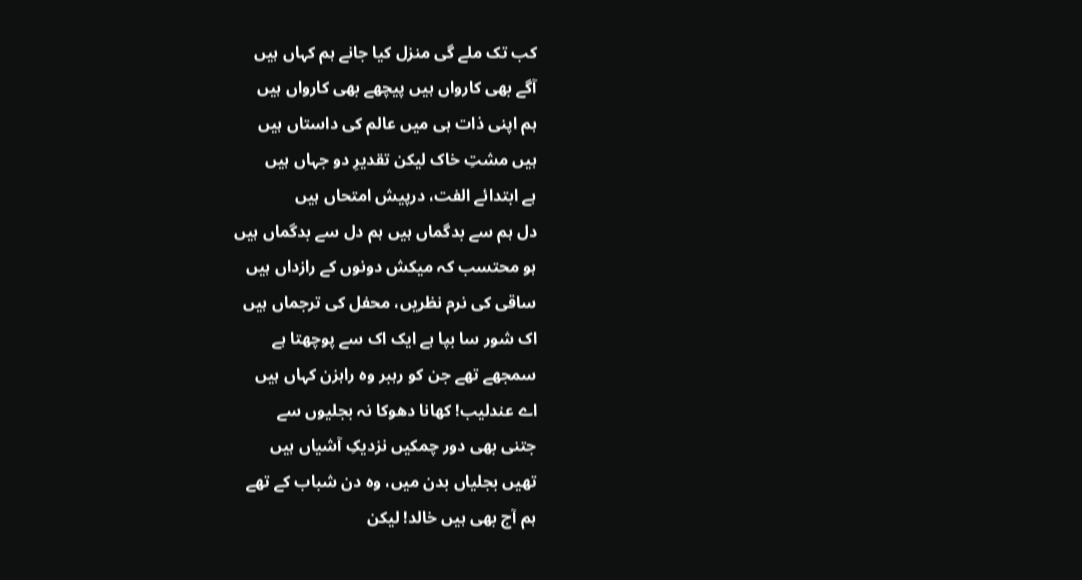کب تک ملے گی منزل کیا جانے ہم کہاں ہیں
آگے بھی کارواں ہیں پیچھے بھی کارواں ہیں
ہم اپنی ذات ہی میں عالم کی داستاں ہیں
ہیں مشتِ خاک لیکن تقدیرِ دو جہاں ہیں
ہے ابتدائے الفت، درپیش امتحاں ہیں
دل ہم سے بدگماں ہیں ہم دل سے بدگماں ہیں
ہو محتسب کہ میکش دونوں کے رازداں ہیں
ساقی کی نرم نظریں، محفل کی ترجماں ہیں
اک شور سا بپا ہے ایک اک سے پوچھتا ہے
سمجھے تھے جن کو رہبر وہ راہزن کہاں ہیں
اے عندلیب! کھانا دھوکا نہ بجلیوں سے
جتنی بھی دور چمکیں نزدیکِ آشیاں ہیں
تھیں بجلیاں بدن میں، وہ دن شباب کے تھے
ہم آج بھی ہیں خالد! لیکن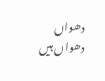دھواں دھواں ہیں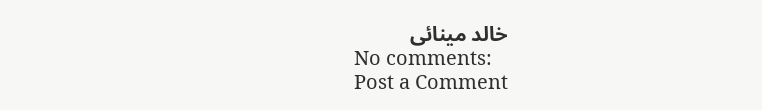خالد مینائی
No comments:
Post a Comment